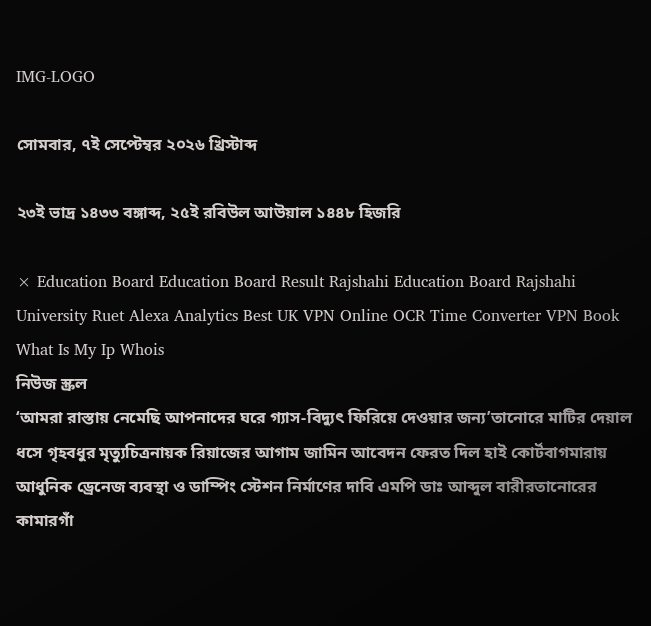IMG-LOGO

সোমবার, ৭ই সেপ্টেম্বর ২০২৬ খ্রিস্টাব্দ

২৩ই ভাদ্র ১৪৩৩ বঙ্গাব্দ, ২৫ই রবিউল আউয়াল ১৪৪৮ হিজরি

× Education Board Education Board Result Rajshahi Education Board Rajshahi University Ruet Alexa Analytics Best UK VPN Online OCR Time Converter VPN Book What Is My Ip Whois
নিউজ স্ক্রল
‘আমরা রাস্তায় নেমেছি আপনাদের ঘরে গ্যাস-বিদ্যুৎ ফিরিয়ে দেওয়ার জন্য’তানোরে মাটির দেয়াল ধসে গৃহবধুর মৃত্যুচিত্রনায়ক রিয়াজের আগাম জামিন আবেদন ফেরত দিল হাই কোর্টবাগমারায় আধুনিক ড্রেনেজ ব্যবস্থা ও ডাম্পিং স্টেশন নির্মাণের দাবি এমপি ডাঃ আব্দুল বারীরতানোরের কামারগাঁ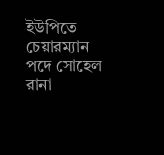ইউপিতে চেয়ারম্যান পদে সোহেল রানা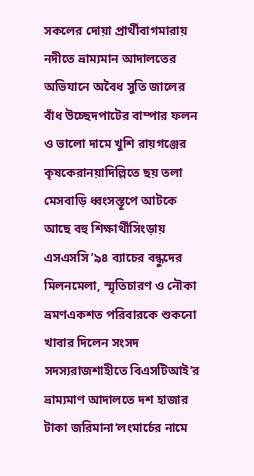সকলের দোয়া প্রার্থীবাগমারায় নদীতে ভ্রাম্যমান আদালতের অভিযানে অবৈধ সুতি জালের বাঁধ উচ্ছেদপাটের বাম্পার ফলন ও ভালো দামে খুশি রায়গঞ্জের কৃষকেরানয়াদিল্লিতে ছয় তলা মেসবাড়ি ধ্বংসস্তূপে আটকে আছে বহু শিক্ষার্থীসিংড়ায় এসএসসি ’৯৪ ব্যাচের বন্ধুদের মিলনমেলা, স্মৃতিচারণ ও নৌকা ভ্রমণএকশত পরিবারকে শুকনো খাবার দিলেন সংসদ সদস্যরাজশাহীতে বিএসটিআই’র ভ্রাম্যমাণ আদালতে দশ হাজার টাকা জরিমানা‘লংমার্চের নামে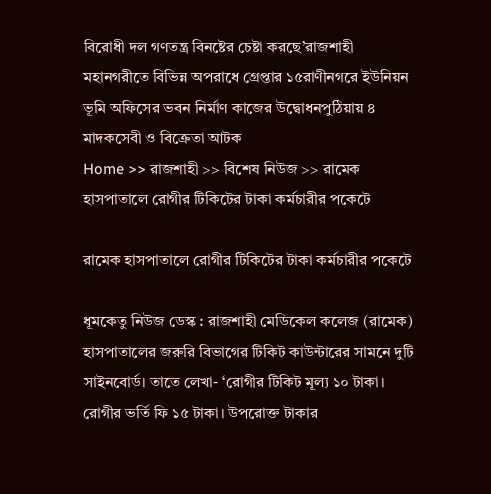বিরোধী দল গণতন্ত্র বিনষ্টের চেষ্টা করছে’রাজশাহী মহানগরীতে বিভিন্ন অপরাধে গ্রেপ্তার ১৫রাণীনগরে ইউনিয়ন ভূমি অফিসের ভবন নির্মাণ কাজের উদ্বোধনপুঠিয়ায় ৪ মাদকসেবী ও বিক্রেতা আটক
Home >> রাজশাহী >> বিশেষ নিউজ >> রামেক হাসপাতালে রোগীর টিকিটের টাকা কর্মচারীর পকেটে

রামেক হাসপাতালে রোগীর টিকিটের টাকা কর্মচারীর পকেটে

ধূমকেতু নিউজ ডেস্ক : রাজশাহী মেডিকেল কলেজ (রামেক) হাসপাতালের জরুরি বিভাগের টিকিট কাউন্টারের সামনে দুটি সাইনবোর্ড। তাতে লেখা- ‘রোগীর টিকিট মূল্য ১০ টাকা। রোগীর ভর্তি ফি ১৫ টাকা। উপরোক্ত টাকার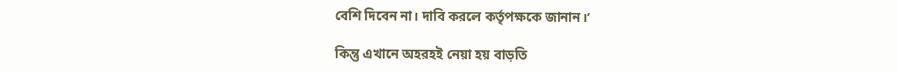বেশি দিবেন না। দাবি করলে কর্তৃপক্ষকে জানান।’

কিন্তু এখানে অহরহই নেয়া হয় বাড়তি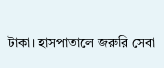টাকা। হাসপাতালে জরুরি সেবা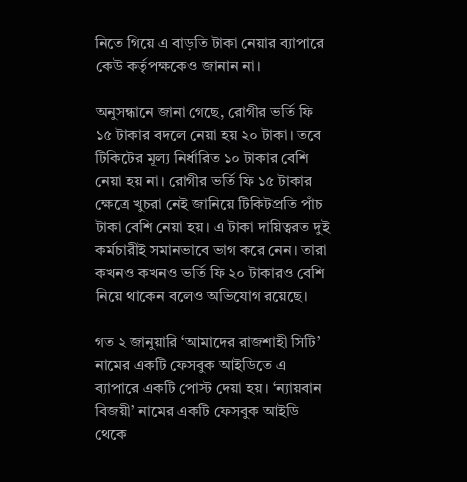নিতে গিয়ে এ বাড়তি টাকা নেয়ার ব্যাপারে কেউ কর্তৃপক্ষকেও জানান না।

অনুসন্ধানে জানা গেছে, রোগীর ভর্তি ফি ১৫ টাকার বদলে নেয়া হয় ২০ টাকা। তবে টিকিটের মূল্য নির্ধারিত ১০ টাকার বেশি নেয়া হয় না। রোগীর ভর্তি ফি ১৫ টাকার ক্ষেত্রে খুচরা নেই জানিয়ে টিকিটপ্রতি পাঁচ টাকা বেশি নেয়া হয়। এ টাকা দায়িত্বরত দুই কর্মচারীই সমানভাবে ভাগ করে নেন। তারা কখনও কখনও ভর্তি ফি ২০ টাকারও বেশি নিয়ে থাকেন বলেও অভিযোগ রয়েছে।

গত ২ জানুয়ারি ‘আমাদের রাজশাহী সিটি’ নামের একটি ফেসবুক আইডিতে এ ব্যাপারে একটি পোস্ট দেয়া হয়। ‘ন্যায়বান বিজয়ী’ নামের একটি ফেসবুক আইডি থেকে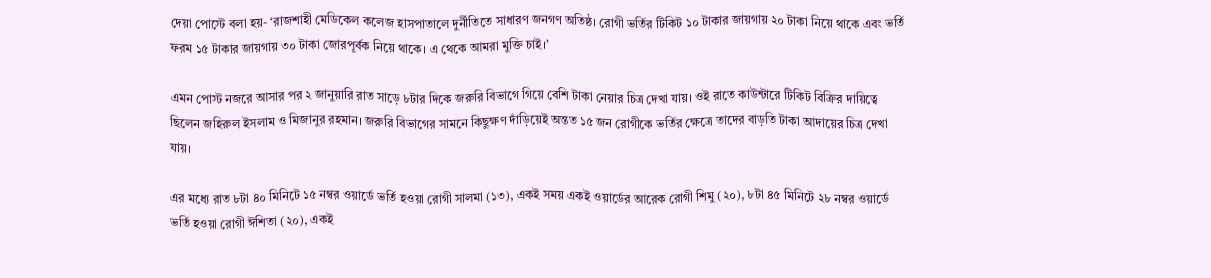দেয়া পোস্টে বলা হয়- ‘রাজশাহী মেডিকেল কলেজ হাসপাতালে দুর্নীতিতে সাধারণ জনগণ অতিষ্ঠ। রোগী ভর্তির টিকিট ১০ টাকার জায়গায় ২০ টাকা নিয়ে থাকে এবং ভর্তি ফরম ১৫ টাকার জায়গায় ৩০ টাকা জোরপূর্বক নিয়ে থাকে। এ থেকে আমরা মুক্তি চাই।’

এমন পোস্ট নজরে আসার পর ২ জানুয়ারি রাত সাড়ে ৮টার দিকে জরুরি বিভাগে গিয়ে বেশি টাকা নেয়ার চিত্র দেখা যায়। ওই রাতে কাউন্টারে টিকিট বিক্রির দায়িত্বে ছিলেন জহিরুল ইসলাম ও মিজানুর রহমান। জরুরি বিভাগের সামনে কিছুক্ষণ দাঁড়িয়েই অন্তত ১৫ জন রোগীকে ভর্তির ক্ষেত্রে তাদের বাড়তি টাকা আদায়ের চিত্র দেখা যায়।

এর মধ্যে রাত ৮টা ৪০ মিনিটে ১৫ নম্বর ওয়ার্ডে ভর্তি হওয়া রোগী সালমা (১৩), একই সময় একই ওয়ার্ডের আরেক রোগী শিমু (২০), ৮টা ৪৫ মিনিটে ২৮ নম্বর ওয়ার্ডে ভর্তি হওয়া রোগী ঈশিতা (২০), একই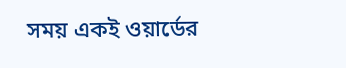সময় একই ওয়ার্ডের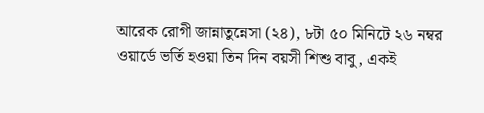আরেক রোগী জান্নাতুন্নেসা (২৪), ৮টা ৫০ মিনিটে ২৬ নম্বর ওয়ার্ডে ভর্তি হওয়া তিন দিন বয়সী শিশু বাবু, একই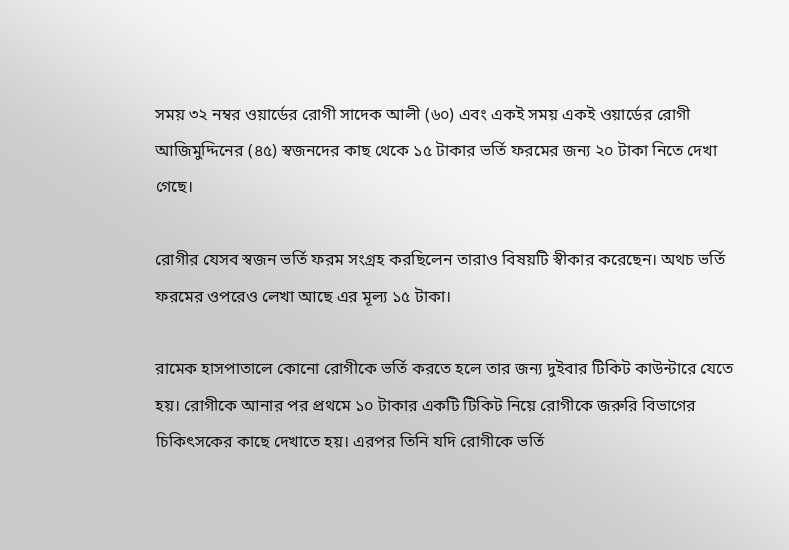সময় ৩২ নম্বর ওয়ার্ডের রোগী সাদেক আলী (৬০) এবং একই সময় একই ওয়ার্ডের রোগী আজিমুদ্দিনের (৪৫) স্বজনদের কাছ থেকে ১৫ টাকার ভর্তি ফরমের জন্য ২০ টাকা নিতে দেখা গেছে।

রোগীর যেসব স্বজন ভর্তি ফরম সংগ্রহ করছিলেন তারাও বিষয়টি স্বীকার করেছেন। অথচ ভর্তি ফরমের ওপরেও লেখা আছে এর মূল্য ১৫ টাকা।

রামেক হাসপাতালে কোনো রোগীকে ভর্তি করতে হলে তার জন্য দুইবার টিকিট কাউন্টারে যেতে হয়। রোগীকে আনার পর প্রথমে ১০ টাকার একটি টিকিট নিয়ে রোগীকে জরুরি বিভাগের চিকিৎসকের কাছে দেখাতে হয়। এরপর তিনি যদি রোগীকে ভর্তি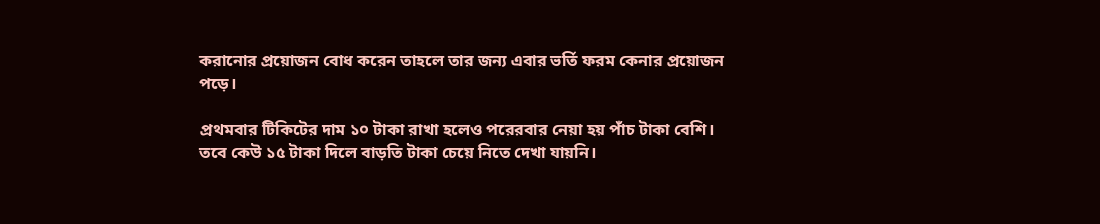করানোর প্রয়োজন বোধ করেন তাহলে তার জন্য এবার ভর্তি ফরম কেনার প্রয়োজন পড়ে।

প্রথমবার টিকিটের দাম ১০ টাকা রাখা হলেও পরেরবার নেয়া হয় পাঁচ টাকা বেশি। তবে কেউ ১৫ টাকা দিলে বাড়তি টাকা চেয়ে নিতে দেখা যায়নি।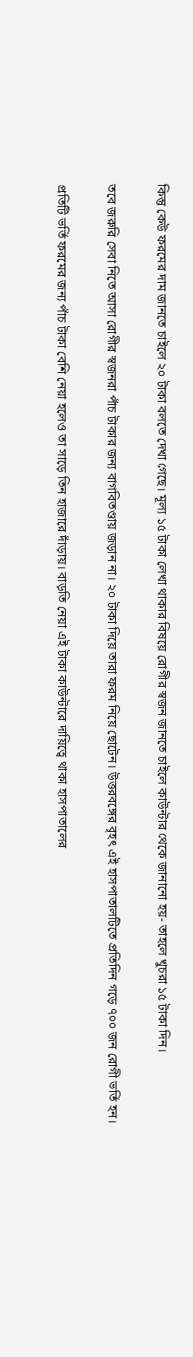কিন্তু কেউ ফরমের দাম জানতে চাইলে ২০ টাকা বলতে দেখা গেছে। মূল্য ১৫ টাকা লেখা থাকার বিষয়ে রোগীর স্বজন জানতে চাইলে কাউন্টার থেকে জানানো হয়- তাহলে খুচরা ১৫ টাকা দিন।

তবে জরুরি সেবা নিতে আসা রোগীর স্বজনরা পাঁচ টাকার জন্য বাগবিতণ্ডায় জড়ান না। ২০ টাকা দিয়ে তারা ফরম নিয়ে ছোটেন। উত্তরবঙ্গের বৃহৎ এই হাসপাতালটিতে প্রতিদিন গড়ে ৭০০ জন রোগী ভর্তি হন।

প্রতিটি ভর্তি ফরমের জন্য পাঁচ টাকা বেশি নেয়া হলেও তা সাড়ে তিন হাজারে দাঁড়ায়। বাড়তি নেয়া এই টাকা কাউন্টারে দায়িত্বে থাকা হাসপাতালের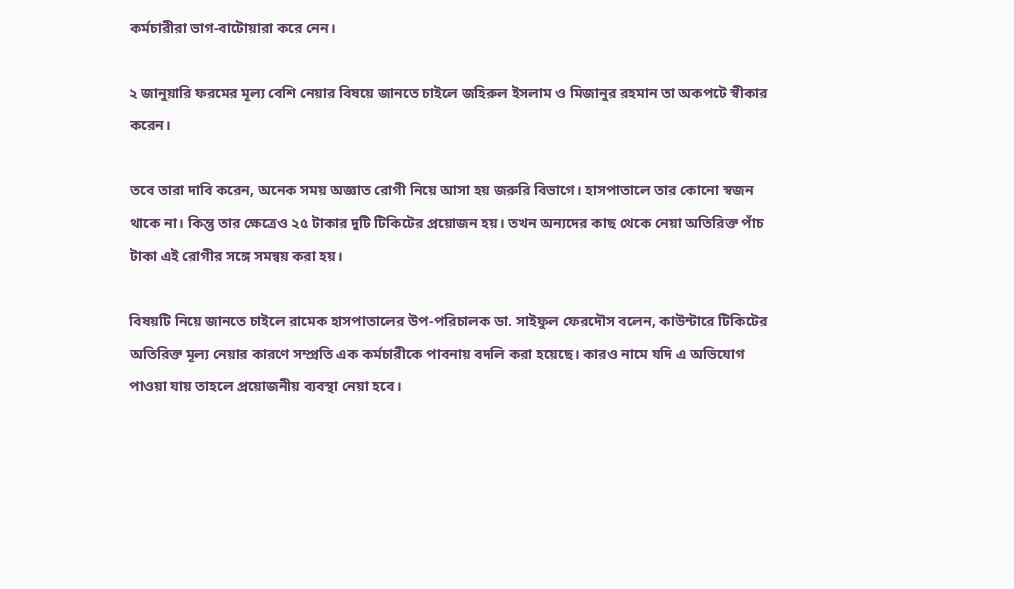কর্মচারীরা ভাগ-বাটোয়ারা করে নেন।

২ জানুয়ারি ফরমের মূল্য বেশি নেয়ার বিষয়ে জানতে চাইলে জহিরুল ইসলাম ও মিজানুর রহমান তা অকপটে স্বীকার করেন।

তবে তারা দাবি করেন, অনেক সময় অজ্ঞাত রোগী নিয়ে আসা হয় জরুরি বিভাগে। হাসপাতালে তার কোনো স্বজন থাকে না। কিন্তু তার ক্ষেত্রেও ২৫ টাকার দুটি টিকিটের প্রয়োজন হয়। তখন অন্যদের কাছ থেকে নেয়া অতিরিক্ত পাঁচ টাকা এই রোগীর সঙ্গে সমন্বয় করা হয়।

বিষয়টি নিয়ে জানতে চাইলে রামেক হাসপাতালের উপ-পরিচালক ডা. সাইফুল ফেরদৌস বলেন, কাউন্টারে টিকিটের অতিরিক্ত মূল্য নেয়ার কারণে সম্প্রতি এক কর্মচারীকে পাবনায় বদলি করা হয়েছে। কারও নামে যদি এ অভিযোগ পাওয়া যায় তাহলে প্রয়োজনীয় ব্যবস্থা নেয়া হবে।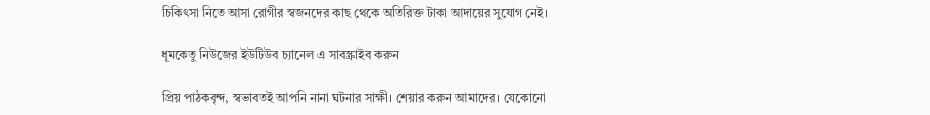চিকিৎসা নিতে আসা রোগীর স্বজনদের কাছ থেকে অতিরিক্ত টাকা আদায়ের সুযোগ নেই।

ধূমকেতু নিউজের ইউটিউব চ্যানেল এ সাবস্ক্রাইব করুন

প্রিয় পাঠকবৃন্দ, স্বভাবতই আপনি নানা ঘটনার সাক্ষী। শেয়ার করুন আমাদের। যেকোনো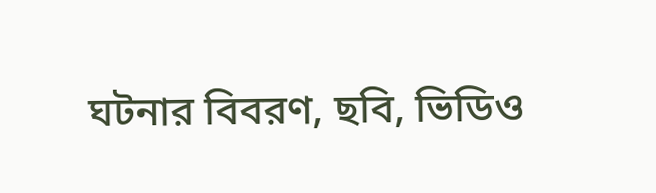ঘটনার বিবরণ, ছবি, ভিডিও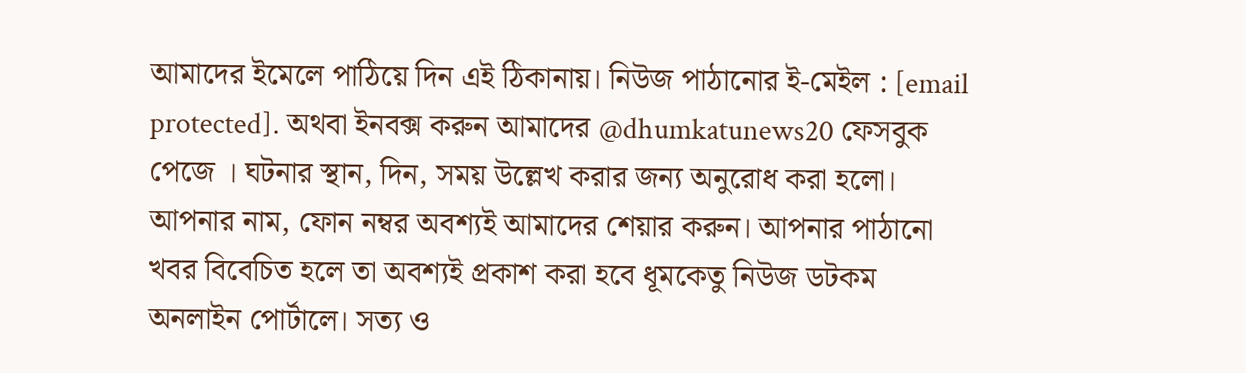আমাদের ইমেলে পাঠিয়ে দিন এই ঠিকানায়। নিউজ পাঠানোর ই-মেইল : [email protected]. অথবা ইনবক্স করুন আমাদের @dhumkatunews20 ফেসবুক পেজে । ঘটনার স্থান, দিন, সময় উল্লেখ করার জন্য অনুরোধ করা হলো। আপনার নাম, ফোন নম্বর অবশ্যই আমাদের শেয়ার করুন। আপনার পাঠানো খবর বিবেচিত হলে তা অবশ্যই প্রকাশ করা হবে ধূমকেতু নিউজ ডটকম অনলাইন পোর্টালে। সত্য ও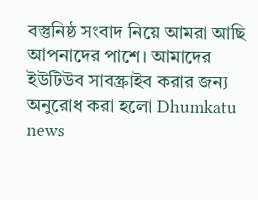বস্তুনিষ্ঠ সংবাদ নিয়ে আমরা আছি আপনাদের পাশে। আমাদের ইউটিউব সাবস্ক্রাইব করার জন্য অনুরোধ করা হলো Dhumkatu news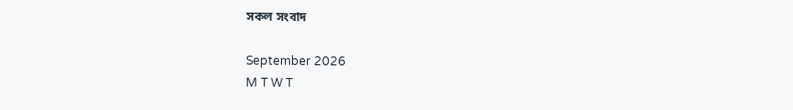সকল সংবাদ

September 2026
M T W T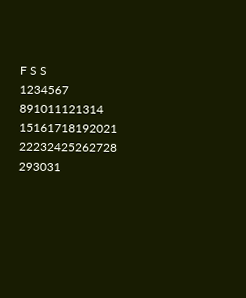F S S
1234567
891011121314
15161718192021
22232425262728
293031